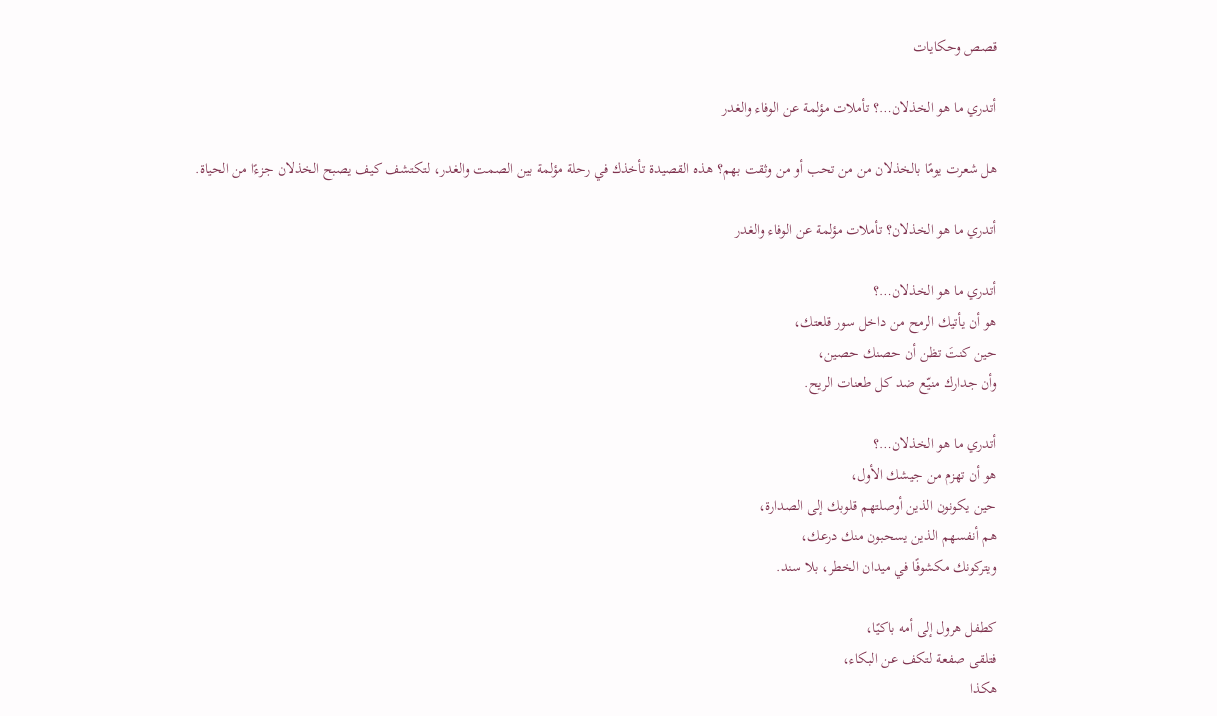قصص وحكايات

أتدري ما هو الخذلان…؟ تأملات مؤلمة عن الوفاء والغدر

هل شعرت يومًا بالخذلان من من تحب أو من وثقت بهم؟ هذه القصيدة تأخذك في رحلة مؤلمة بين الصمت والغدر، لتكتشف كيف يصبح الخذلان جزءًا من الحياة.

أتدري ما هو الخذلان؟ تأملات مؤلمة عن الوفاء والغدر

أتدري ما هو الخذلان…؟
هو أن يأتيك الرمح من داخل سور قلعتك،
حين كنتَ تظن أن حصنك حصين،
وأن جدارك منيّع ضد كل طعنات الريح.

أتدري ما هو الخذلان…؟
هو أن تهزم من جيشك الأول،
حين يكونون الذين أوصلتهم قلوبك إلى الصدارة،
هم أنفسهم الذين يسحبون منك درعك،
ويتركونك مكشوفًا في ميدان الخطر، بلا سند.

كطفل هرول إلى أمه باكيًا،
فتلقى صفعة لتكف عن البكاء،
هكذا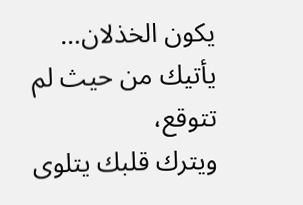يكون الخذلان…
يأتيك من حيث لم تتوقع،
ويترك قلبك يتلوى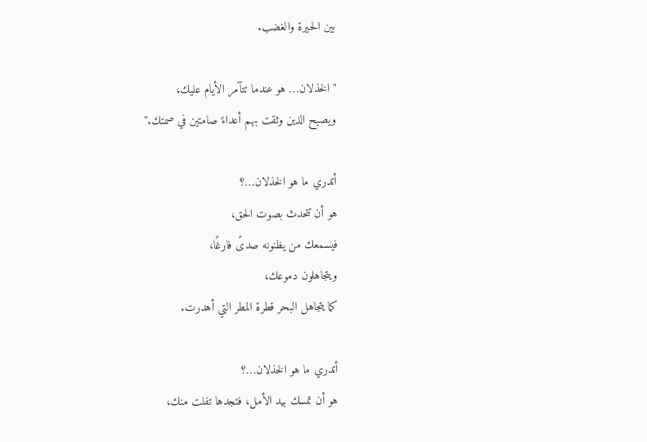بين الحيرة والغضب.

"الخذلان… هو عندما تتآمر الأيام عليك،
ويصبح الذين وثقت بهم أعداءً صامتين في صمتك."

أتدري ما هو الخذلان…؟
هو أن تتحدث بصوت الحق،
فيسمعك من يظنونه صدىً فارغًا،
ويتجاهلون دموعك،
كما يتجاهل البحر قطرة المطر التي أهدرت.

أتدري ما هو الخذلان…؟
هو أن تمسك بيد الأمل، فتجدها تفلت منك،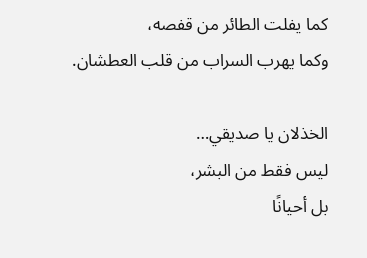كما يفلت الطائر من قفصه،
وكما يهرب السراب من قلب العطشان.

الخذلان يا صديقي…
ليس فقط من البشر،
بل أحيانًا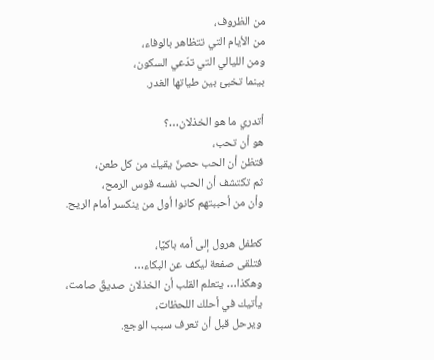من الظروف،
من الأيام التي تتظاهر بالوفاء،
ومن الليالي التي تدّعي السكون،
بينما تخبئ بين طياتها الغدر.

أتدري ما هو الخذلان…؟
هو أن تحب،
فتظن أن الحب حصنٌ يقيك من كل طعن،
ثم تكتشف أن الحب نفسه قوس الرمح،
وأن من أحببتهم كانوا أول من ينكسر أمام الريح.

كطفل هرول إلى أمه باكيًا،
فتلقى صفعة ليكف عن البكاء…
وهكذا… يتعلم القلب أن الخذلان صديقٌ صامت،
يأتيك في أحلك اللحظات،
ويرحل قبل أن تعرف سبب الوجع.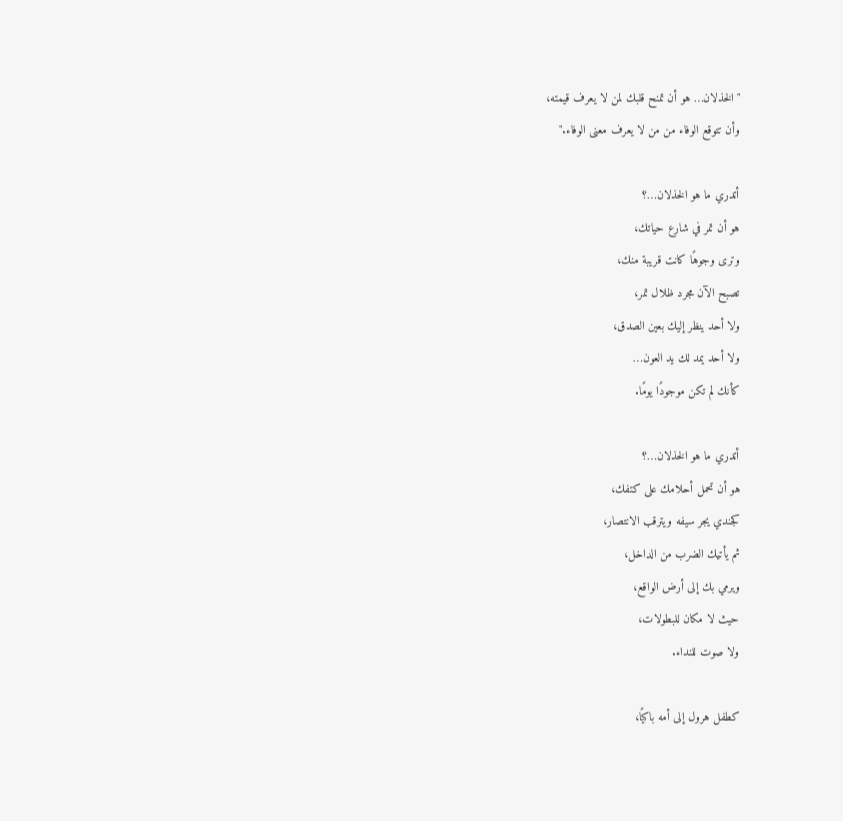"الخذلان… هو أن تمنح قلبك لمن لا يعرف قيمته،
وأن تتوقع الوفاء من من لا يعرف معنى الوفاء."

أتدري ما هو الخذلان…؟
هو أن تمر في شارع حياتك،
وترى وجوهًا كانت قريبة منك،
تصبح الآن مجرد ظلال تمر،
ولا أحد ينظر إليك بعين الصدق،
ولا أحد يمد لك يد العون…
كأنك لم تكن موجودًا يومًا.

أتدري ما هو الخذلان…؟
هو أن تحمل أحلامك على كتفك،
كجندي يجر سيفه ويترقب الانتصار،
ثم يأتيك الضرب من الداخل،
ويرمي بك إلى أرض الواقع،
حيث لا مكان للبطولات،
ولا صوت للنداء.

كطفل هرول إلى أمه باكيًا،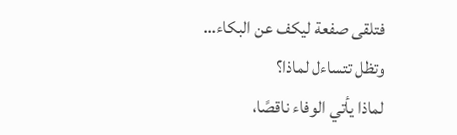فتلقى صفعة ليكف عن البكاء…
وتظل تتساءل لماذا؟
لماذا يأتي الوفاء ناقصًا،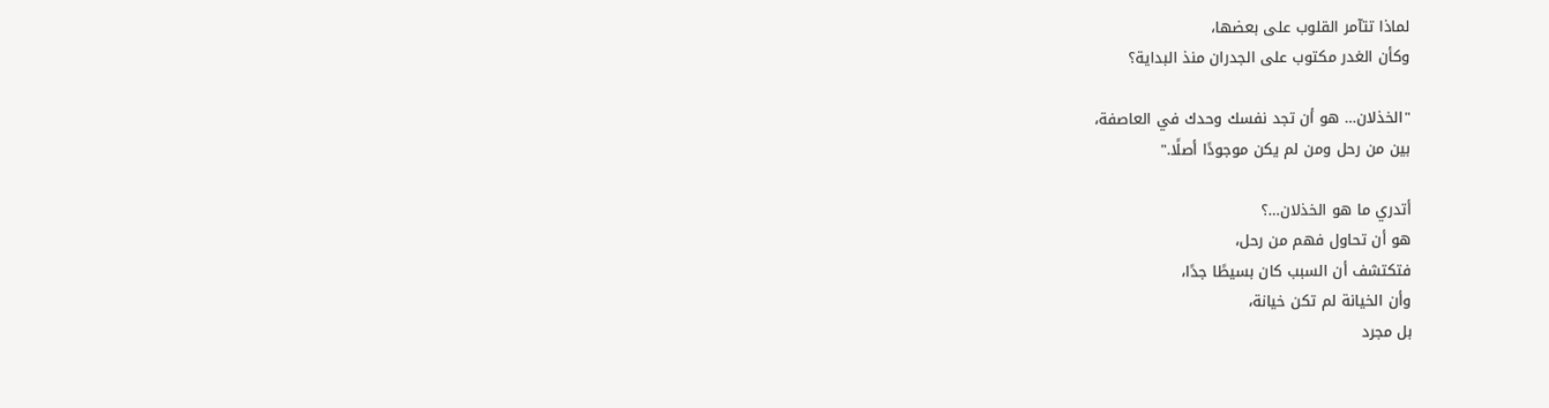لماذا تتآمر القلوب على بعضها،
وكأن الغدر مكتوب على الجدران منذ البداية؟

"الخذلان… هو أن تجد نفسك وحدك في العاصفة،
بين من رحل ومن لم يكن موجودًا أصلًا."

أتدري ما هو الخذلان…؟
هو أن تحاول فهم من رحل،
فتكتشف أن السبب كان بسيطًا جدًا،
وأن الخيانة لم تكن خيانة،
بل مجرد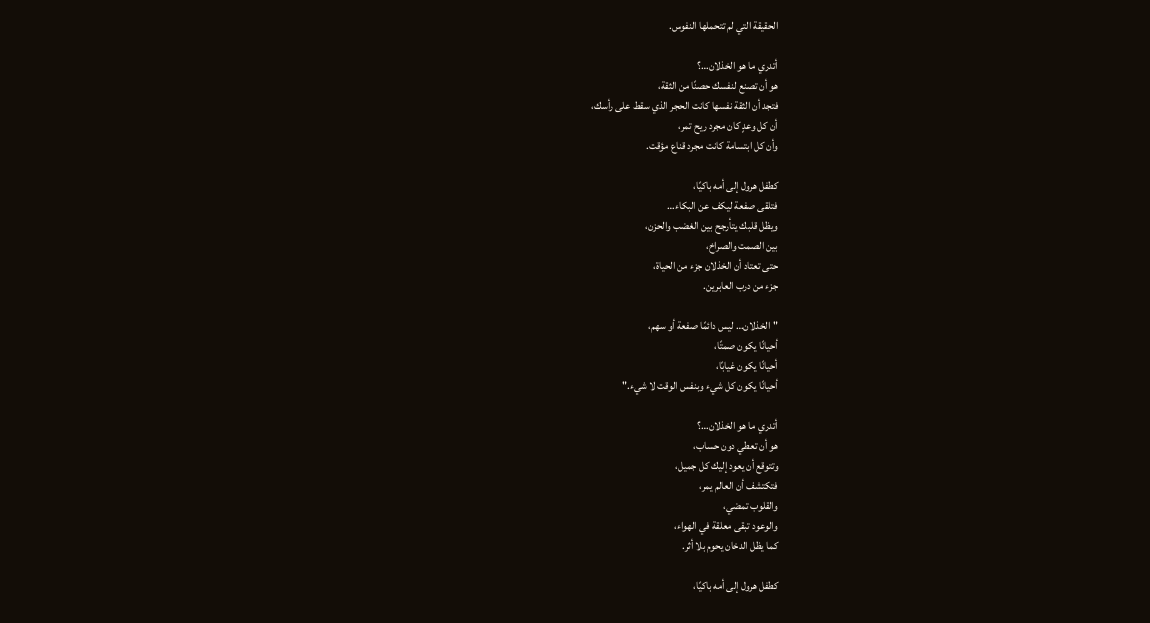الحقيقة التي لم تتحملها النفوس.

أتدري ما هو الخذلان…؟
هو أن تصنع لنفسك حصنًا من الثقة،
فتجد أن الثقة نفسها كانت الحجر الذي سقط على رأسك،
أن كل وعدٍ كان مجرد ريح تمر،
وأن كل ابتسامة كانت مجرد قناع مؤقت.

كطفل هرول إلى أمه باكيًا،
فتلقى صفعة ليكف عن البكاء…
ويظل قلبك يتأرجح بين الغضب والحزن،
بين الصمت والصراخ،
حتى تعتاد أن الخذلان جزء من الحياة،
جزء من درب العابرين.

"الخذلان… ليس دائمًا صفعة أو سهم،
أحيانًا يكون صمتًا،
أحيانًا يكون غيابًا،
أحيانًا يكون كل شيء وبنفس الوقت لا شيء."

أتدري ما هو الخذلان…؟
هو أن تعطي دون حساب،
وتتوقع أن يعود إليك كل جميل،
فتكتشف أن العالم يمر،
والقلوب تمضي،
والوعود تبقى معلقة في الهواء،
كما يظل الدخان يحوم بلا أثر.

كطفل هرول إلى أمه باكيًا،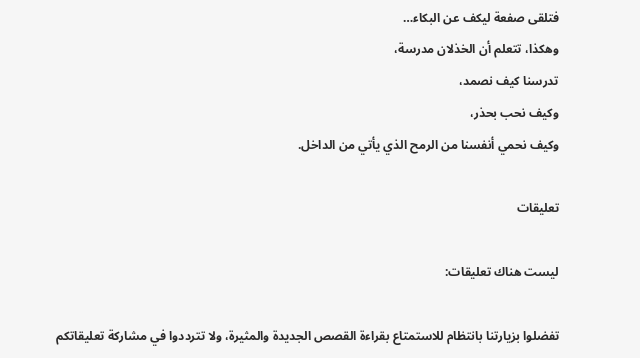فتلقى صفعة ليكف عن البكاء…
وهكذا، تتعلم أن الخذلان مدرسة،
تدرسنا كيف نصمد،
وكيف نحب بحذر،
وكيف نحمي أنفسنا من الرمح الذي يأتي من الداخل.

تعليقات

ليست هناك تعليقات:

تفضلوا بزيارتنا بانتظام للاستمتاع بقراءة القصص الجديدة والمثيرة، ولا تترددوا في مشاركة تعليقاتكم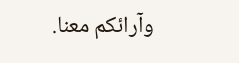وآرائكم معنا.